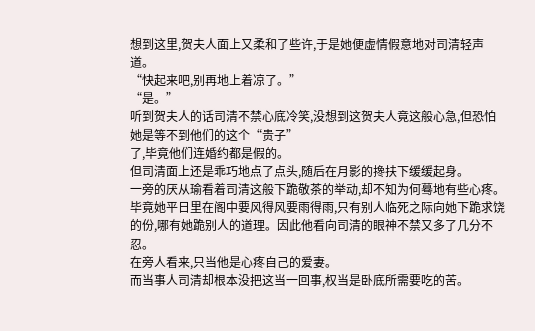想到这里,贺夫人面上又柔和了些许,于是她便虚情假意地对司清轻声道。
“快起来吧,别再地上着凉了。”
“是。”
听到贺夫人的话司清不禁心底冷笑,没想到这贺夫人竟这般心急,但恐怕她是等不到他们的这个“贵子”
了,毕竟他们连婚约都是假的。
但司清面上还是乖巧地点了点头,随后在月影的搀扶下缓缓起身。
一旁的厌从瑜看着司清这般下跪敬茶的举动,却不知为何蓦地有些心疼。
毕竟她平日里在阁中要风得风要雨得雨,只有别人临死之际向她下跪求饶的份,哪有她跪别人的道理。因此他看向司清的眼神不禁又多了几分不忍。
在旁人看来,只当他是心疼自己的爱妻。
而当事人司清却根本没把这当一回事,权当是卧底所需要吃的苦。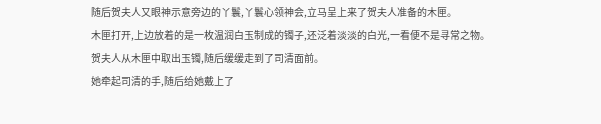随后贺夫人又眼神示意旁边的丫鬟,丫鬟心领神会,立马呈上来了贺夫人准备的木匣。
木匣打开,上边放着的是一枚温润白玉制成的镯子,还泛着淡淡的白光,一看便不是寻常之物。
贺夫人从木匣中取出玉镯,随后缓缓走到了司清面前。
她牵起司清的手,随后给她戴上了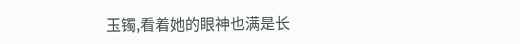玉镯,看着她的眼神也满是长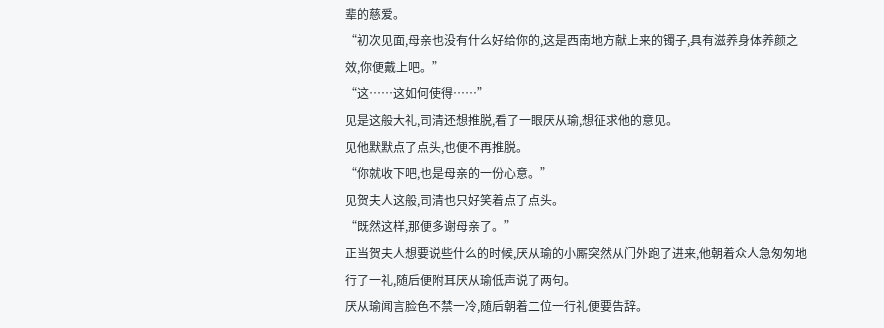辈的慈爱。
“初次见面,母亲也没有什么好给你的,这是西南地方献上来的镯子,具有滋养身体养颜之效,你便戴上吧。”
“这……这如何使得……”
见是这般大礼,司清还想推脱,看了一眼厌从瑜,想征求他的意见。
见他默默点了点头,也便不再推脱。
“你就收下吧,也是母亲的一份心意。”
见贺夫人这般,司清也只好笑着点了点头。
“既然这样,那便多谢母亲了。”
正当贺夫人想要说些什么的时候,厌从瑜的小厮突然从门外跑了进来,他朝着众人急匆匆地行了一礼,随后便附耳厌从瑜低声说了两句。
厌从瑜闻言脸色不禁一冷,随后朝着二位一行礼便要告辞。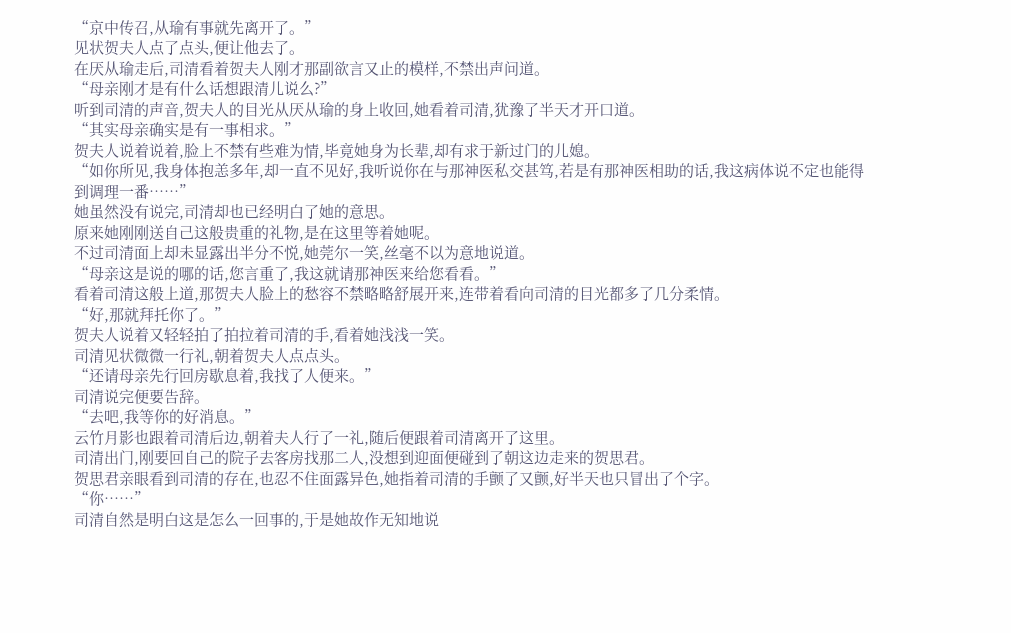“京中传召,从瑜有事就先离开了。”
见状贺夫人点了点头,便让他去了。
在厌从瑜走后,司清看着贺夫人刚才那副欲言又止的模样,不禁出声问道。
“母亲刚才是有什么话想跟清儿说么?”
听到司清的声音,贺夫人的目光从厌从瑜的身上收回,她看着司清,犹豫了半天才开口道。
“其实母亲确实是有一事相求。”
贺夫人说着说着,脸上不禁有些难为情,毕竟她身为长辈,却有求于新过门的儿媳。
“如你所见,我身体抱恙多年,却一直不见好,我听说你在与那神医私交甚笃,若是有那神医相助的话,我这病体说不定也能得到调理一番……”
她虽然没有说完,司清却也已经明白了她的意思。
原来她刚刚送自己这般贵重的礼物,是在这里等着她呢。
不过司清面上却未显露出半分不悦,她莞尔一笑,丝毫不以为意地说道。
“母亲这是说的哪的话,您言重了,我这就请那神医来给您看看。”
看着司清这般上道,那贺夫人脸上的愁容不禁略略舒展开来,连带着看向司清的目光都多了几分柔情。
“好,那就拜托你了。”
贺夫人说着又轻轻拍了拍拉着司清的手,看着她浅浅一笑。
司清见状微微一行礼,朝着贺夫人点点头。
“还请母亲先行回房歇息着,我找了人便来。”
司清说完便要告辞。
“去吧,我等你的好消息。”
云竹月影也跟着司清后边,朝着夫人行了一礼,随后便跟着司清离开了这里。
司清出门,刚要回自己的院子去客房找那二人,没想到迎面便碰到了朝这边走来的贺思君。
贺思君亲眼看到司清的存在,也忍不住面露异色,她指着司清的手颤了又颤,好半天也只冒出了个字。
“你……”
司清自然是明白这是怎么一回事的,于是她故作无知地说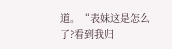道。“表妹这是怎么了?看到我归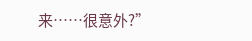来……很意外?”